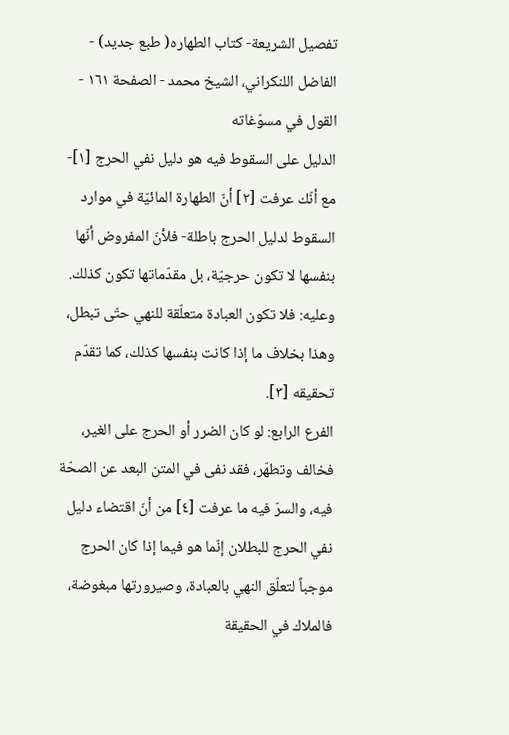تفصيل الشريعة- كتاب الطهاره( طبع جديد) - الفاضل اللنكراني، الشيخ محمد - الصفحة ١٦١ - القول في مسوّغاته
الدليل على السقوط فيه هو دليل نفي الحرج [١]- مع أنّك عرفت [٢] أنّ الطهارة المائيّة في موارد السقوط لدليل الحرج باطلة- فلأنّ المفروض أنّها بنفسها لا تكون حرجيّة، بل مقدّماتها تكون كذلك. وعليه: فلا تكون العبادة متعلّقة للنهي حتّى تبطل، وهذا بخلاف ما إذا كانت بنفسها كذلك، كما تقدّم تحقيقه [٣].
الفرع الرابع: لو كان الضرر أو الحرج على الغير، فخالف وتطهّر، فقد نفى في المتن البعد عن الصحّة فيه، والسرّ فيه ما عرفت [٤] من أنّ اقتضاء دليل نفي الحرج للبطلان إنّما هو فيما إذا كان الحرج موجباً لتعلّق النهي بالعبادة، وصيرورتها مبغوضة، فالملاك في الحقيقة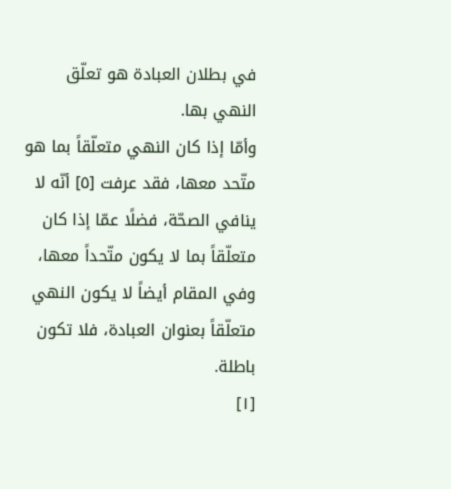في بطلان العبادة هو تعلّق النهي بها.
وأمّا إذا كان النهي متعلّقاً بما هو متّحد معها، فقد عرفت [٥] أنّه لا ينافي الصحّة، فضلًا عمّا إذا كان متعلّقاً بما لا يكون متّحداً معها، وفي المقام أيضاً لا يكون النهي متعلّقاً بعنوان العبادة، فلا تكون باطلة.
[١]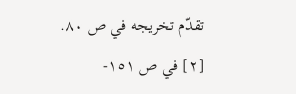تقدّم تخريجه في ص ٨٠.
[٢] في ص ١٥١-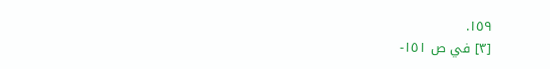١٥٩.
[٣] في ص ١٥١-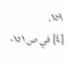١٥٩.
[٤] في ص ١٥١-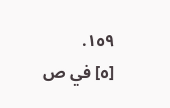١٥٩.
[٥] في ص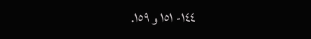١٤٤- ١٥١ و ١٥٩.